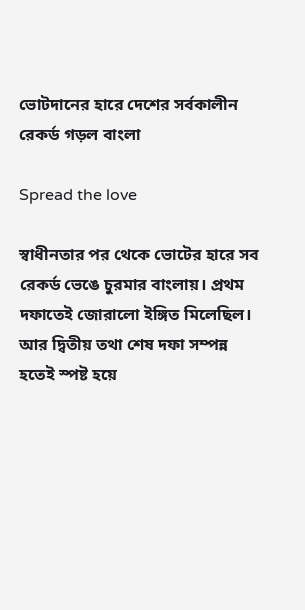ভোটদানের হারে দেশের সর্বকালীন রেকর্ড গড়ল বাংলা

Spread the love

স্বাধীনতার পর থেকে ভোটের হারে সব রেকর্ড ভেঙে চুরমার বাংলায়। প্রথম দফাতেই জোরালো ইঙ্গিত মিলেছিল। আর দ্বিতীয় তথা শেষ দফা সম্পন্ন হতেই স্পষ্ট হয়ে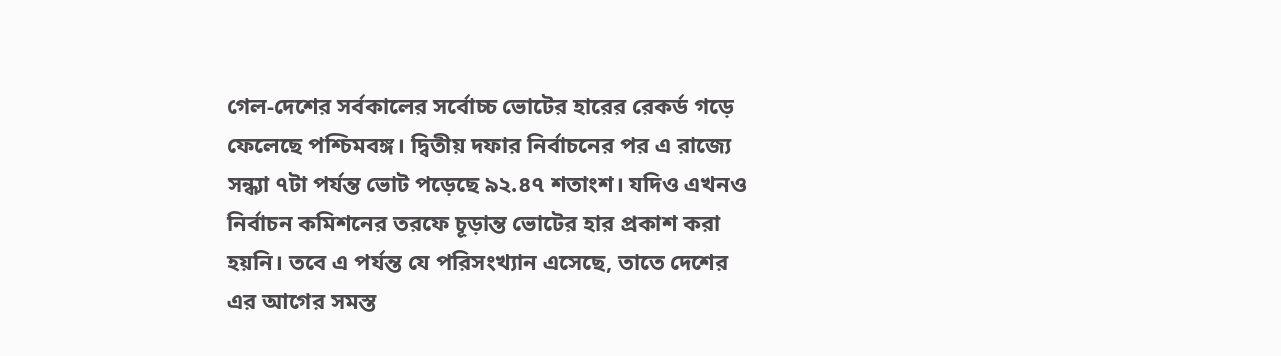গেল-দেশের সর্বকালের সর্বোচ্চ ভোটের হারের রেকর্ড গড়ে ফেলেছে পশ্চিমবঙ্গ। দ্বিতীয় দফার নির্বাচনের পর এ রাজ্যে সন্ধ্যা ৭টা পর্যন্ত ভোট পড়েছে ৯২.৪৭ শতাংশ। যদিও এখনও নির্বাচন কমিশনের তরফে চূড়ান্ত ভোটের হার প্রকাশ করা হয়নি। তবে এ পর্যন্ত যে পরিসংখ্যান এসেছে, তাতে দেশের এর আগের সমস্ত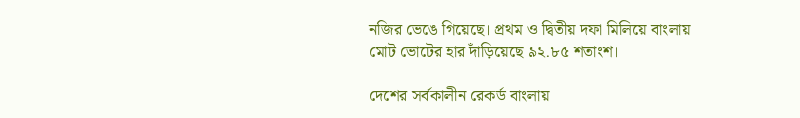নজির ভেঙে গিয়েছে। প্রথম ও দ্বিতীয় দফা মিলিয়ে বাংলায় মোট ভোটের হার দাঁড়িয়েছে ৯২.৮৫ শতাংশ।

দেশের সর্বকালীন রেকর্ড বাংলায়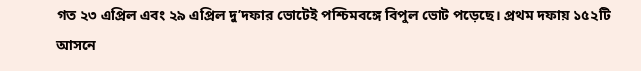গত ২৩ এপ্রিল এবং ২৯ এপ্রিল দু’দফার ভোটেই পশ্চিমবঙ্গে বিপুল ভোট পড়েছে। প্রথম দফায় ১৫২টি আসনে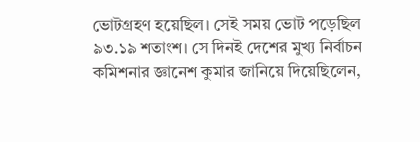ভোটগ্রহণ হয়েছিল। সেই সময় ভোট পড়েছিল ৯৩.১৯ শতাংশ। সে দিনই দেশের মুখ্য নির্বাচন কমিশনার জ্ঞানেশ কুমার জানিয়ে দিয়েছিলেন,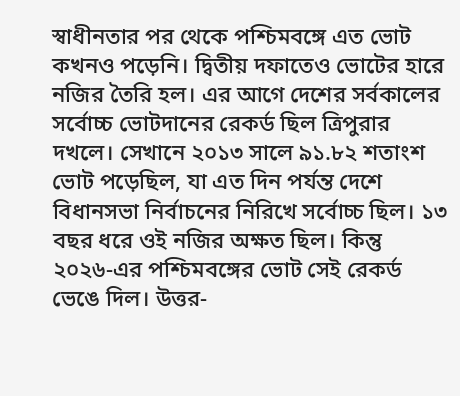স্বাধীনতার পর থেকে পশ্চিমবঙ্গে এত ভোট কখনও পড়েনি। দ্বিতীয় দফাতেও ভোটের হারে নজির তৈরি হল। এর আগে দেশের সর্বকালের সর্বোচ্চ ভোটদানের রেকর্ড ছিল ত্রিপুরার দখলে। সেখানে ২০১৩ সালে‌ ৯১.৮২ শতাংশ ভোট পড়েছিল, যা এত দিন পর্যন্ত দেশে বিধানসভা নির্বাচনের নিরিখে সর্বোচ্চ ছিল। ১৩ বছর ধরে ওই নজির অক্ষত ছিল। কিন্তু ২০২৬-এর পশ্চিমবঙ্গের ভোট সেই রেকর্ড ভেঙে দিল। উত্তর-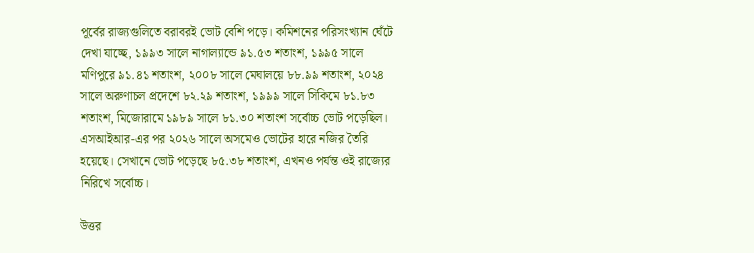পূর্বের রাজ্যগুলিতে বরাবরই ভোট বেশি পড়ে। কমিশনের পরিসংখ্যান ঘেঁটে দেখা যাচ্ছে, ১৯৯৩ সালে নাগাল্যান্ডে ৯১.৫৩ শতাংশ, ১৯৯৫ সালে মণিপুরে ৯১.৪১ শতাংশ, ২০০৮ সালে মেঘালয়ে ৮৮.৯৯ শতাংশ, ২০২৪ সালে অরুণাচল প্রদেশে ৮২.২৯ শতাংশ, ১৯৯৯ সালে সিকিমে ৮১.৮৩ শতাংশ, মিজোরামে ১৯৮৯ সালে ৮১.৩০ শতাংশ সর্বোচ্চ ভোট পড়েছিল। এসআইআর-এর পর ২০২৬ সালে অসমেও ভোটের হারে নজির তৈরি হয়েছে। সেখানে ভোট পড়েছে ৮৫.৩৮ শতাংশ, এখনও পর্যন্ত ওই রাজ্যের নিরিখে সর্বোচ্চ।

উত্তর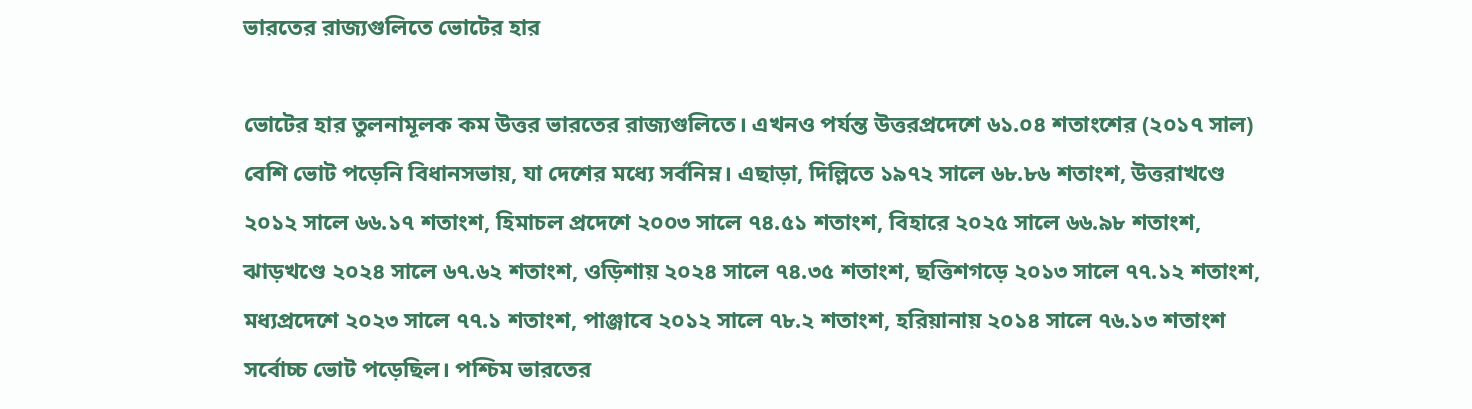ভারতের রাজ্যগুলিতে ভোটের হার

ভোটের হার তুলনামূলক কম উত্তর ভারতের রাজ্যগুলিতে। এখনও পর্যন্ত উত্তরপ্রদেশে ৬১.০৪ শতাংশের (২০১৭ সাল) বেশি ভোট পড়েনি বিধানসভায়, যা দেশের মধ্যে সর্বনিম্ন। এছাড়া, দিল্লিতে ১৯৭২ সালে ৬৮.৮৬ শতাংশ, উত্তরাখণ্ডে ২০১২ সালে ৬৬.১৭ শতাংশ, হিমাচল প্রদেশে ২০০৩ সালে ৭৪.৫১ শতাংশ, বিহারে ২০২৫ সালে ৬৬.৯৮ শতাংশ, ঝাড়খণ্ডে ২০২৪ সালে ৬৭.৬২ শতাংশ, ওড়িশায় ২০২৪ সালে ৭৪.৩৫ শতাংশ, ছত্তিশগড়ে ২০১৩ সালে ৭৭.১২ শতাংশ, মধ্যপ্রদেশে ২০২৩ সালে ৭৭.১ শতাংশ, পাঞ্জাবে ২০১২ সালে ৭৮.২ শতাংশ, হরিয়ানায় ২০১৪ সালে ৭৬.১৩ শতাংশ সর্বোচ্চ ভোট পড়েছিল। পশ্চিম ভারতের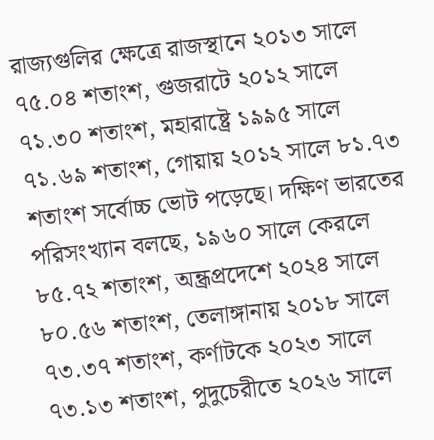রাজ্যগুলির ক্ষেত্রে রাজস্থানে ২০১৩ সালে ৭৫.০৪ শতাংশ, গুজরাটে ২০১২ সালে ৭১.৩০ শতাংশ, মহারাষ্ট্রে ১৯৯৫ সালে ৭১.৬৯ শতাংশ, গোয়ায় ২০১২ সালে ৮১.৭৩ শতাংশ সর্বোচ্চ ভোট পড়েছে। দক্ষিণ ভারতের পরিসংখ্যান বলছে, ১৯৬০ সালে কেরলে ৮৫.৭২ শতাংশ, অন্ধ্রপ্রদেশে ২০২৪ সালে ৮০.৫৬ শতাংশ, তেলাঙ্গানায় ২০১৮ সালে ৭৩.৩৭ শতাংশ, কর্ণাটকে ২০২৩ সালে ৭৩.১৩ শতাংশ, পুদুচেরীতে ২০২৬ সালে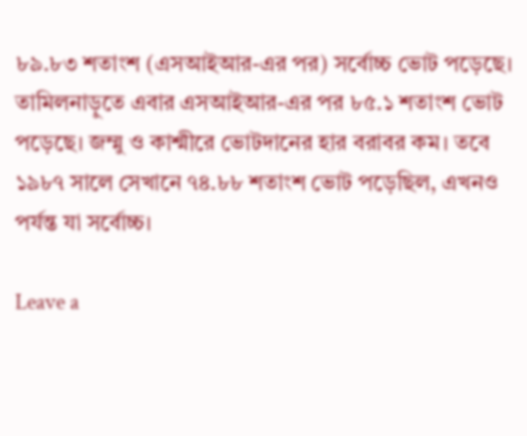৮৯.৮৩ শতাংশ (এসআইআর-এর পর) সর্বোচ্চ ভোট পড়েছে। তামিলনাড়ুতে এবার এসআইআর-এর পর ৮৫.১ শতাংশ ভোট পড়েছে। জম্মু ও কাশ্মীরে ভোটদানের হার বরাবর কম। তবে ১৯৮৭ সালে সেখানে ৭৪.৮৮ শতাংশ ভোট পড়েছিল, এখনও পর্যন্ত যা সর্বোচ্চ।

Leave a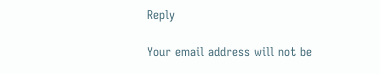Reply

Your email address will not be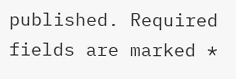published. Required fields are marked *